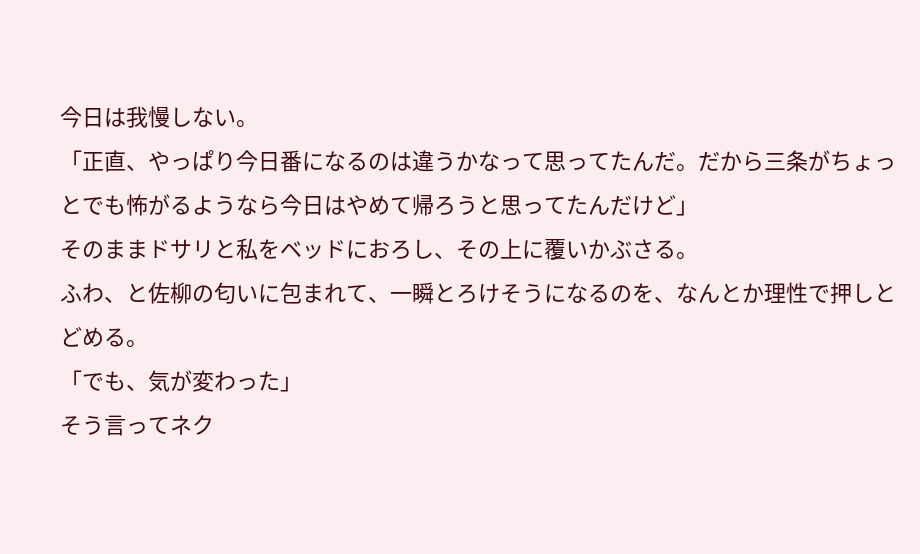今日は我慢しない。
「正直、やっぱり今日番になるのは違うかなって思ってたんだ。だから三条がちょっとでも怖がるようなら今日はやめて帰ろうと思ってたんだけど」
そのままドサリと私をベッドにおろし、その上に覆いかぶさる。
ふわ、と佐柳の匂いに包まれて、一瞬とろけそうになるのを、なんとか理性で押しとどめる。
「でも、気が変わった」
そう言ってネク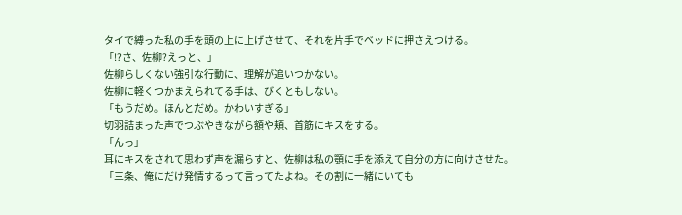タイで縛った私の手を頭の上に上げさせて、それを片手でベッドに押さえつける。
「!?さ、佐柳?えっと、」
佐柳らしくない強引な行動に、理解が追いつかない。
佐柳に軽くつかまえられてる手は、びくともしない。
「もうだめ。ほんとだめ。かわいすぎる」
切羽詰まった声でつぶやきながら額や頬、首筋にキスをする。
「んっ」
耳にキスをされて思わず声を漏らすと、佐柳は私の顎に手を添えて自分の方に向けさせた。
「三条、俺にだけ発情するって言ってたよね。その割に一緒にいても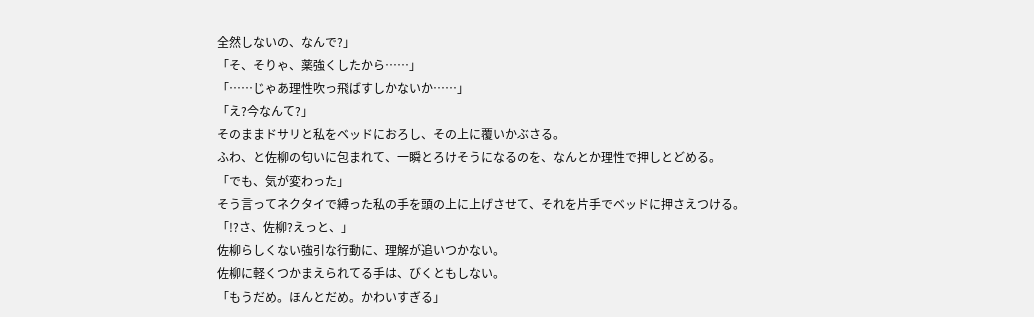全然しないの、なんで?」
「そ、そりゃ、薬強くしたから……」
「……じゃあ理性吹っ飛ばすしかないか……」
「え?今なんて?」
そのままドサリと私をベッドにおろし、その上に覆いかぶさる。
ふわ、と佐柳の匂いに包まれて、一瞬とろけそうになるのを、なんとか理性で押しとどめる。
「でも、気が変わった」
そう言ってネクタイで縛った私の手を頭の上に上げさせて、それを片手でベッドに押さえつける。
「!?さ、佐柳?えっと、」
佐柳らしくない強引な行動に、理解が追いつかない。
佐柳に軽くつかまえられてる手は、びくともしない。
「もうだめ。ほんとだめ。かわいすぎる」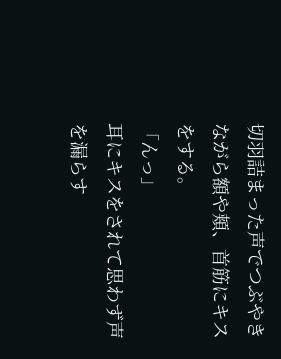切羽詰まった声でつぶやきながら額や頬、首筋にキスをする。
「んっ」
耳にキスをされて思わず声を漏らす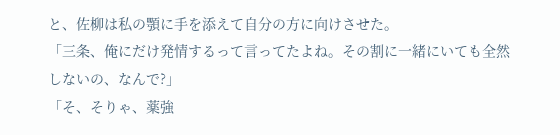と、佐柳は私の顎に手を添えて自分の方に向けさせた。
「三条、俺にだけ発情するって言ってたよね。その割に一緒にいても全然しないの、なんで?」
「そ、そりゃ、薬強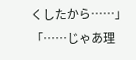くしたから……」
「……じゃあ理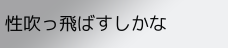性吹っ飛ばすしかな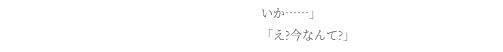いか……」
「え?今なんて?」